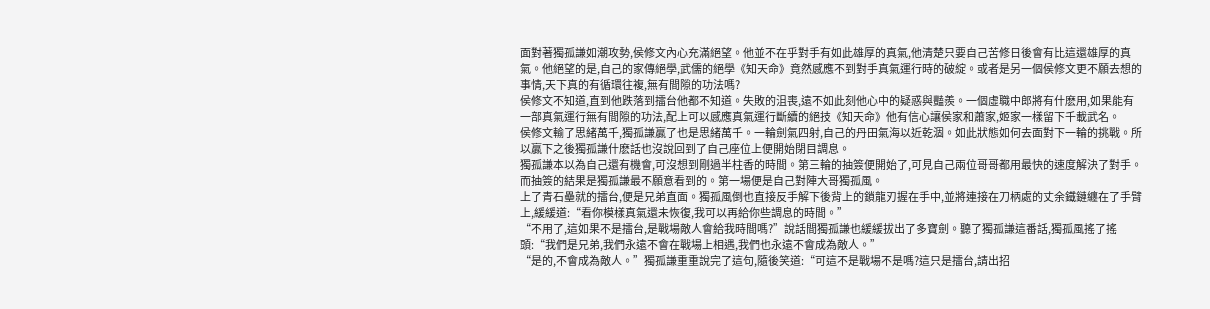面對著獨孤謙如潮攻勢,侯修文內心充滿絕望。他並不在乎對手有如此雄厚的真氣,他清楚只要自己苦修日後會有比這還雄厚的真氣。他絕望的是,自己的家傳絕學,武儒的絕學《知天命》竟然感應不到對手真氣運行時的破綻。或者是另一個侯修文更不願去想的事情,天下真的有循環往複,無有間隙的功法嗎?
侯修文不知道,直到他跌落到擂台他都不知道。失敗的沮喪,遠不如此刻他心中的疑惑與豔羨。一個虛職中郎將有什麽用,如果能有一部真氣運行無有間隙的功法,配上可以感應真氣運行斷續的絕技《知天命》他有信心讓侯家和蕭家,姬家一樣留下千載武名。
侯修文輸了思緒萬千,獨孤謙贏了也是思緒萬千。一輪劍氣四射,自己的丹田氣海以近乾涸。如此狀態如何去面對下一輪的挑戰。所以贏下之後獨孤謙什麽話也沒說回到了自己座位上便開始閉目調息。
獨孤謙本以為自己還有機會,可沒想到剛過半柱香的時間。第三輪的抽簽便開始了,可見自己兩位哥哥都用最快的速度解決了對手。而抽簽的結果是獨孤謙最不願意看到的。第一場便是自己對陣大哥獨孤風。
上了青石壘就的擂台,便是兄弟直面。獨孤風倒也直接反手解下後背上的鎖龍刃握在手中,並將連接在刀柄處的丈余鐵鏈纏在了手臂上,緩緩道:“看你模樣真氣還未恢復,我可以再給你些調息的時間。”
“不用了,這如果不是擂台,是戰場敵人會給我時間嗎?”說話間獨孤謙也緩緩拔出了多寶劍。聽了獨孤謙這番話,獨孤風搖了搖頭:“我們是兄弟,我們永遠不會在戰場上相遇,我們也永遠不會成為敵人。”
“是的,不會成為敵人。”獨孤謙重重說完了這句,隨後笑道:“可這不是戰場不是嗎?這只是擂台,請出招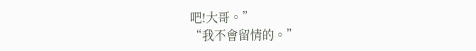吧!大哥。”
“我不會留情的。”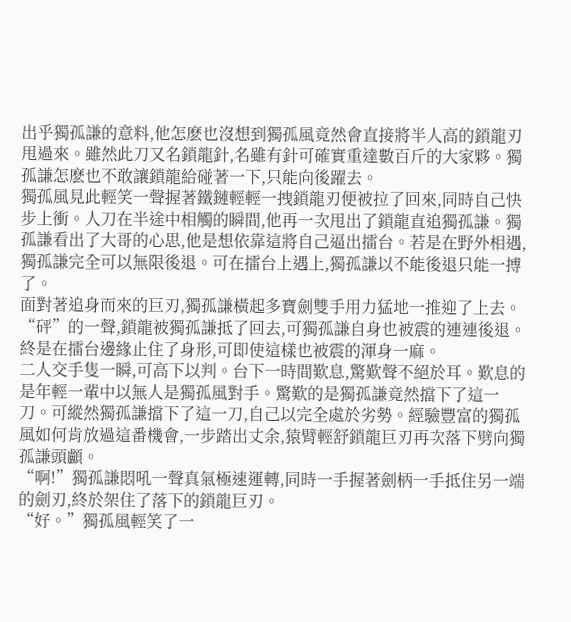出乎獨孤謙的意料,他怎麽也沒想到獨孤風竟然會直接將半人高的鎖龍刃甩過來。雖然此刀又名鎖龍針,名雖有針可確實重達數百斤的大家夥。獨孤謙怎麽也不敢讓鎖龍給碰著一下,只能向後躍去。
獨孤風見此輕笑一聲握著鐵鏈輕輕一拽鎖龍刃便被拉了回來,同時自己快步上衝。人刀在半途中相觸的瞬間,他再一次甩出了鎖龍直追獨孤謙。獨孤謙看出了大哥的心思,他是想依靠這將自己逼出擂台。若是在野外相遇,獨孤謙完全可以無限後退。可在擂台上遇上,獨孤謙以不能後退只能一搏了。
面對著追身而來的巨刃,獨孤謙橫起多寶劍雙手用力猛地一推迎了上去。“砰”的一聲,鎖龍被獨孤謙抵了回去,可獨孤謙自身也被震的連連後退。終是在擂台邊緣止住了身形,可即使這樣也被震的渾身一麻。
二人交手隻一瞬,可高下以判。台下一時間歎息,驚歎聲不絕於耳。歎息的是年輕一輩中以無人是獨孤風對手。驚歎的是獨孤謙竟然擋下了這一刀。可縱然獨孤謙擋下了這一刀,自己以完全處於劣勢。經驗豐富的獨孤風如何肯放過這番機會,一步踏出丈余,猿臂輕舒鎖龍巨刃再次落下劈向獨孤謙頭顱。
“啊!”獨孤謙悶吼一聲真氣極速運轉,同時一手握著劍柄一手抵住另一端的劍刃,終於架住了落下的鎖龍巨刃。
“好。”獨孤風輕笑了一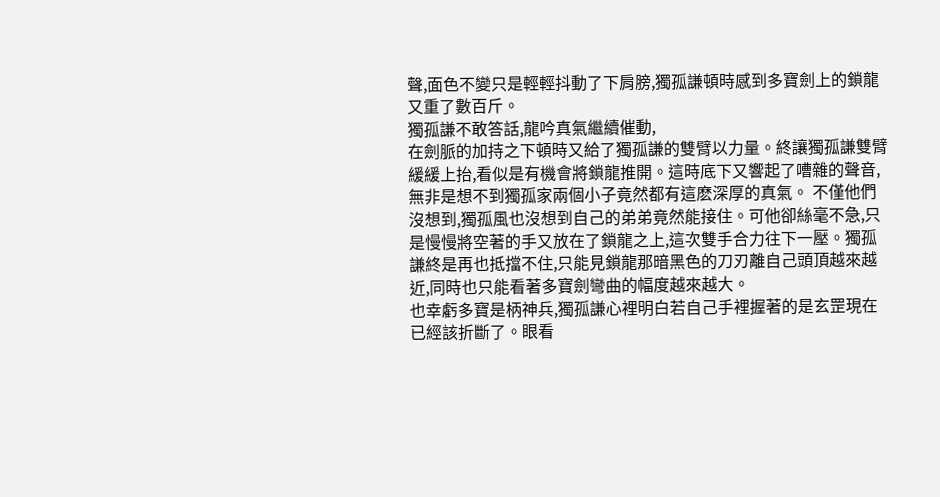聲,面色不變只是輕輕抖動了下肩膀,獨孤謙頓時感到多寶劍上的鎖龍又重了數百斤。
獨孤謙不敢答話,龍吟真氣繼續催動,
在劍脈的加持之下頓時又給了獨孤謙的雙臂以力量。終讓獨孤謙雙臂緩緩上抬,看似是有機會將鎖龍推開。這時底下又響起了嘈雜的聲音,無非是想不到獨孤家兩個小子竟然都有這麽深厚的真氣。 不僅他們沒想到,獨孤風也沒想到自己的弟弟竟然能接住。可他卻絲毫不急,只是慢慢將空著的手又放在了鎖龍之上,這次雙手合力往下一壓。獨孤謙終是再也抵擋不住,只能見鎖龍那暗黑色的刀刃離自己頭頂越來越近,同時也只能看著多寶劍彎曲的幅度越來越大。
也幸虧多寶是柄神兵,獨孤謙心裡明白若自己手裡握著的是玄罡現在已經該折斷了。眼看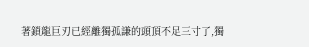著鎖龍巨刃已經離獨孤謙的頭頂不足三寸了,獨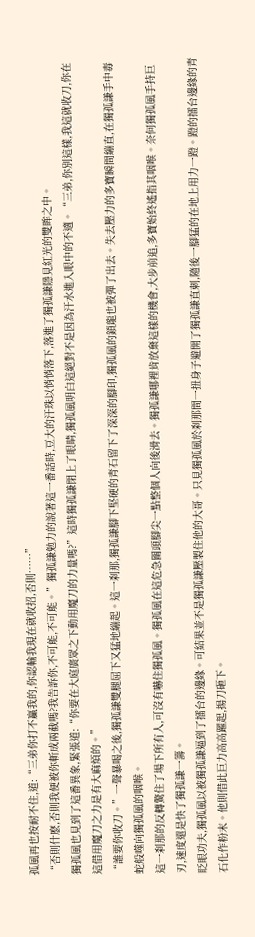孤風再也按耐不住,道:“三弟你打不贏我的,你認輸我現在就收招,否則……”
“否則什麽,否則我便被你斬成兩截嗎?我告訴你,不可能,不可能。”獨孤謙勉力的說著這一番話時,豆大的汗珠以悄悄落下,落進了獨孤謙隱見紅光的雙眸之中。
獨孤風也見到了這番異象,緊張道:“你要在大庭廣眾之下動用魔刀的力量嗎?”這時獨孤謙閉上了眼睛,獨孤風明白這絕對不是因為汗水進入眼中的不適。“三弟,你別這樣,我這就收刀,你在這借用魔刀之力是有大麻煩的。”
“誰要你收刀。”一聲暴喝之後,獨孤謙雙腿屈下又猛地繃起。這一刹那,獨孤謙腳下堅硬的青石留下了深深的腳印,獨孤風的鎖龍也被彈了出去。失去壓力的多寶瞬間繃直,在獨孤謙手中毒蛇般噬向獨孤風的咽喉。
這一刹那的反轉驚住了場下所有人,可沒有嚇住獨孤風。獨孤風在這危急關頭腳尖一點整個人向後滑去。獨孤謙哪裡肯放棄這樣的機會,大步前追,多寶始終遙指其咽喉。奈何獨孤風手持巨刃,速度還是快了獨孤謙一籌。
眨眼功夫,獨孤風以被獨孤謙逼到了擂台的邊緣。可結果並不是獨孤謙壓製住他的大哥。只見獨孤風於刹那間一扭身子避開了獨孤謙直刺,隨後一腳猛的在地上用力一蹬。蹬的擂台邊緣的青石化作粉末。他則借此巨力高高躍起,揚刀砸下。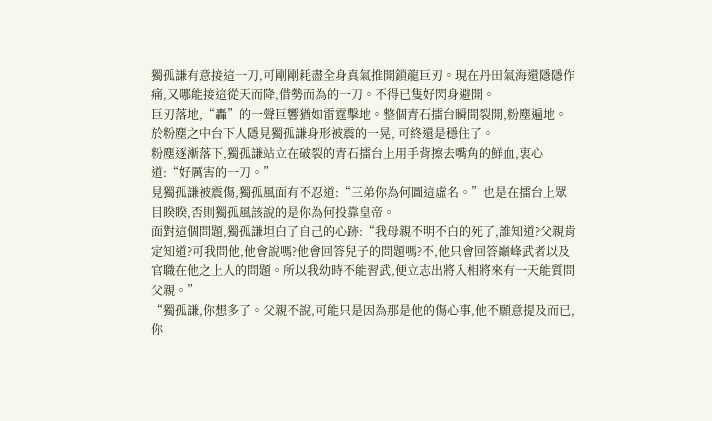獨孤謙有意接這一刀,可剛剛耗盡全身真氣推開鎖龍巨刃。現在丹田氣海還隱隱作痛,又哪能接這從天而降,借勢而為的一刀。不得已隻好閃身避開。
巨刃落地,“轟”的一聲巨響猶如雷霆擊地。整個青石擂台瞬間裂開,粉塵遍地。於粉塵之中台下人隱見獨孤謙身形被震的一晃, 可終還是穩住了。
粉塵逐漸落下,獨孤謙站立在破裂的青石擂台上用手背擦去嘴角的鮮血,衷心道:“好厲害的一刀。”
見獨孤謙被震傷,獨孤風面有不忍道:“三弟你為何圖這虛名。”也是在擂台上眾目睽睽,否則獨孤風該說的是你為何投靠皇帝。
面對這個問題,獨孤謙坦白了自己的心跡:“我母親不明不白的死了,誰知道?父親肯定知道?可我問他,他會說嗎?他會回答兒子的問題嗎?不,他只會回答巔峰武者以及官職在他之上人的問題。所以我幼時不能習武,便立志出將入相將來有一天能質問父親。”
“獨孤謙,你想多了。父親不說,可能只是因為那是他的傷心事,他不願意提及而已,你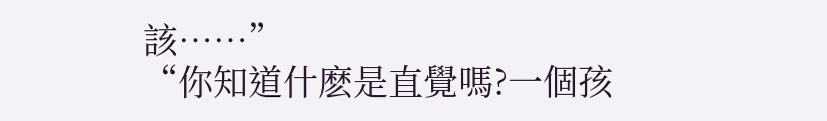該……”
“你知道什麽是直覺嗎?一個孩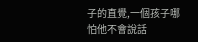子的直覺,一個孩子哪怕他不會說話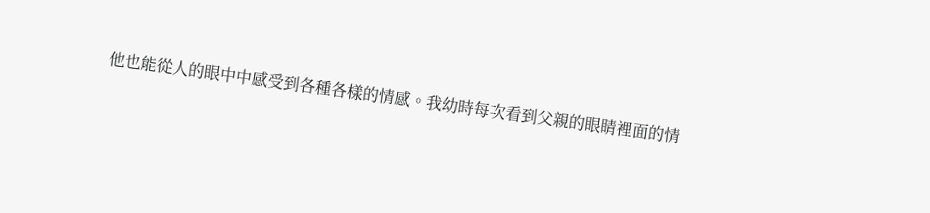他也能從人的眼中中感受到各種各樣的情感。我幼時每次看到父親的眼睛裡面的情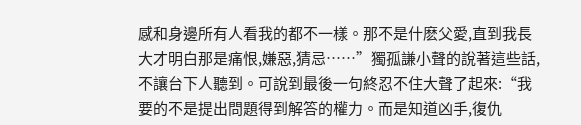感和身邊所有人看我的都不一樣。那不是什麽父愛,直到我長大才明白那是痛恨,嫌惡,猜忌……”獨孤謙小聲的說著這些話,不讓台下人聽到。可說到最後一句終忍不住大聲了起來:“我要的不是提出問題得到解答的權力。而是知道凶手,復仇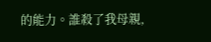的能力。誰殺了我母親,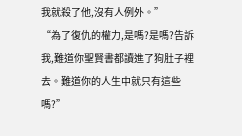我就殺了他,沒有人例外。”
“為了復仇的權力,是嗎?是嗎?告訴我,難道你聖賢書都讀進了狗肚子裡去。難道你的人生中就只有這些嗎?”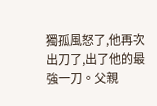獨孤風怒了,他再次出刀了,出了他的最強一刀。父親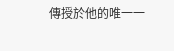傳授於他的唯一一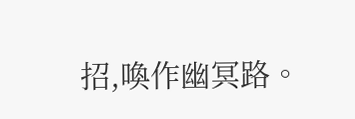招,喚作幽冥路。